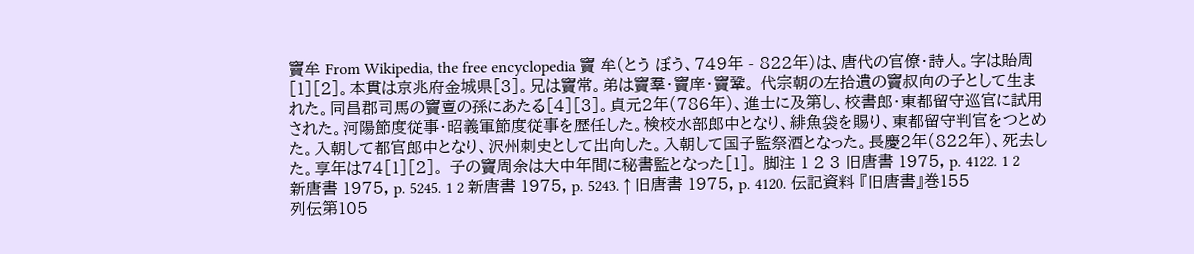竇牟 From Wikipedia, the free encyclopedia 竇 牟(とう ぼう、749年 - 822年)は、唐代の官僚・詩人。字は貽周[1][2]。本貫は京兆府金城県[3]。兄は竇常。弟は竇羣・竇庠・竇鞏。 代宗朝の左拾遺の竇叔向の子として生まれた。同昌郡司馬の竇亶の孫にあたる[4][3]。貞元2年(786年)、進士に及第し、校書郎・東都留守巡官に試用された。河陽節度従事・昭義軍節度従事を歴任した。検校水部郎中となり、緋魚袋を賜り、東都留守判官をつとめた。入朝して都官郎中となり、沢州刺史として出向した。入朝して国子監祭酒となった。長慶2年(822年)、死去した。享年は74[1][2]。 子の竇周余は大中年間に秘書監となった[1]。 脚注 1 2 3 旧唐書 1975, p. 4122. 1 2 新唐書 1975, p. 5245. 1 2 新唐書 1975, p. 5243. ↑ 旧唐書 1975, p. 4120. 伝記資料 『旧唐書』巻155 列伝第105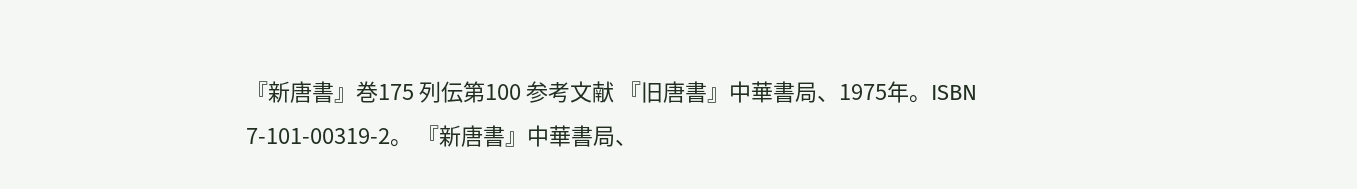『新唐書』巻175 列伝第100 参考文献 『旧唐書』中華書局、1975年。ISBN 7-101-00319-2。 『新唐書』中華書局、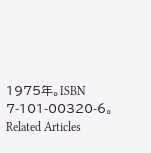1975年。ISBN 7-101-00320-6。 Related Articles